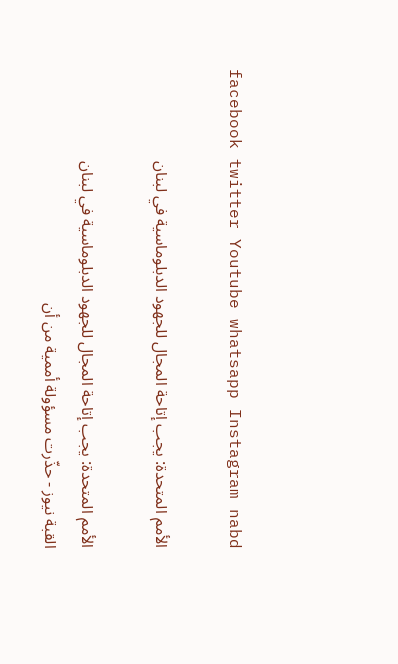facebook twitter Youtube whatsapp Instagram nabd

الأمم المتحدة: يجب إتاحة المجال للجهود الدبلوماسية في لبنان

الأمم المتحدة: يجب إتاحة المجال للجهود الدبلوماسية في لبنان
القبة نيوز - حذّرت مسؤولة أممية من أن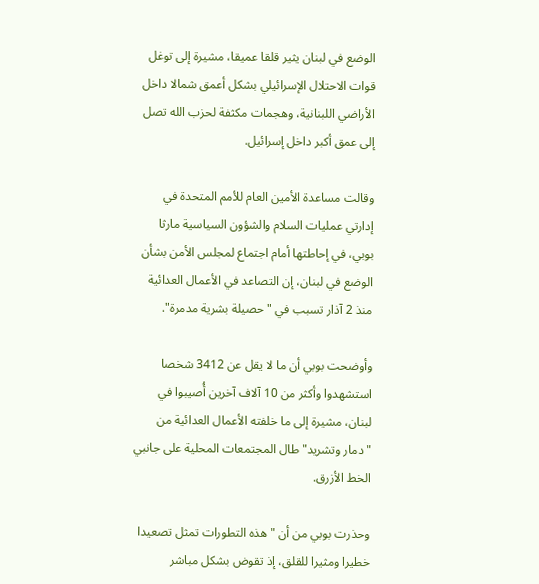الوضع في لبنان يثير قلقا عميقا، مشيرة إلى توغل قوات الاحتلال الإسرائيلي بشكل أعمق شمالا داخل الأراضي اللبنانية، وهجمات مكثفة لحزب الله تصل إلى عمق أكبر داخل إسرائيل.

وقالت مساعدة الأمين العام للأمم المتحدة في إدارتي عمليات السلام والشؤون السياسية مارثا بوبي، في إحاطتها أمام اجتماع لمجلس الأمن بشأن الوضع في لبنان، إن التصاعد في الأعمال العدائية منذ 2 آذار تسبب في "حصيلة بشرية مدمرة".

وأوضحت بوبي أن ما لا يقل عن 3412 شخصا استشهدوا وأكثر من 10 آلاف آخرين أُصيبوا في لبنان، مشيرة إلى ما خلفته الأعمال العدائية من "دمار وتشريد" طال المجتمعات المحلية على جانبي الخط الأزرق.

وحذرت بوبي من أن "هذه التطورات تمثل تصعيدا خطيرا ومثيرا للقلق، إذ تقوض بشكل مباشر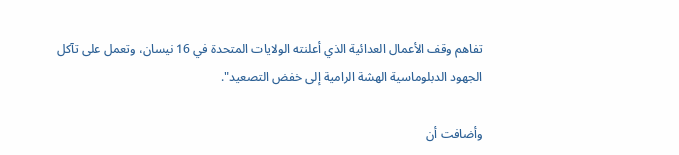تفاهم وقف الأعمال العدائية الذي أعلنته الولايات المتحدة في 16 نيسان، وتعمل على تآكل الجهود الدبلوماسية الهشة الرامية إلى خفض التصعيد".

وأضافت أن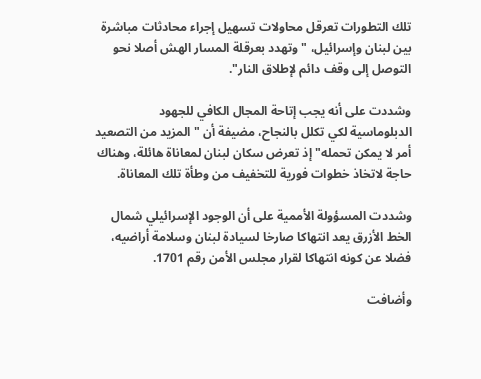تلك التطورات تعرقل محاولات تسهيل إجراء محادثات مباشرة بين لبنان وإسرائيل، "وتهدد بعرقلة المسار الهش أصلا نحو التوصل إلى وقف دائم لإطلاق النار".

وشددت على أنه يجب إتاحة المجال الكافي للجهود الدبلوماسية لكي تكلل بالنجاح، مضيفة أن "المزيد من التصعيد أمر لا يمكن تحمله" إذ تعرض سكان لبنان لمعاناة هائلة، وهناك حاجة لاتخاذ خطوات فورية للتخفيف من وطأة تلك المعاناة.

وشددت المسؤولة الأممية على أن الوجود الإسرائيلي شمال الخط الأزرق يعد انتهاكا صارخا لسيادة لبنان وسلامة أراضيه، فضلا عن كونه انتهاكا لقرار مجلس الأمن رقم 1701.

وأضافت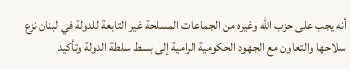أنه يجب على حزب الله وغيره من الجماعات المسلحة غير التابعة للدولة في لبنان نزع سلاحها والتعاون مع الجهود الحكومية الرامية إلى بسط سلطة الدولة وتأكيد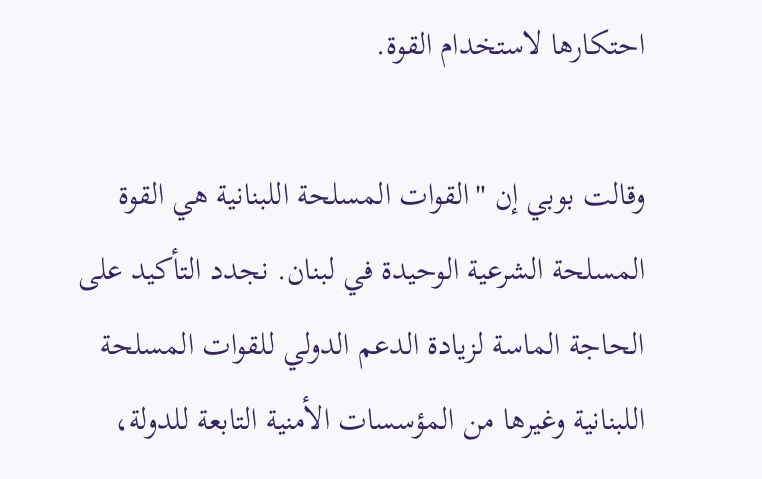احتكارها لاستخدام القوة.

وقالت بوبي إن "القوات المسلحة اللبنانية هي القوة المسلحة الشرعية الوحيدة في لبنان. نجدد التأكيد على الحاجة الماسة لزيادة الدعم الدولي للقوات المسلحة اللبنانية وغيرها من المؤسسات الأمنية التابعة للدولة،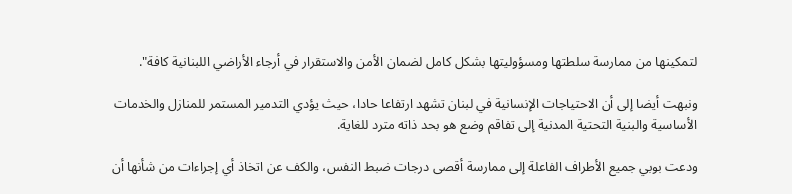لتمكينها من ممارسة سلطتها ومسؤوليتها بشكل كامل لضمان الأمن والاستقرار في أرجاء الأراضي اللبنانية كافة".

ونبهت أيضا إلى أن الاحتياجات الإنسانية في لبنان تشهد ارتفاعا حادا، حيث يؤدي التدمير المستمر للمنازل والخدمات الأساسية والبنية التحتية المدنية إلى تفاقم وضع هو بحد ذاته مترد للغاية.

ودعت بوبي جميع الأطراف الفاعلة إلى ممارسة أقصى درجات ضبط النفس، والكف عن اتخاذ أي إجراءات من شأنها أن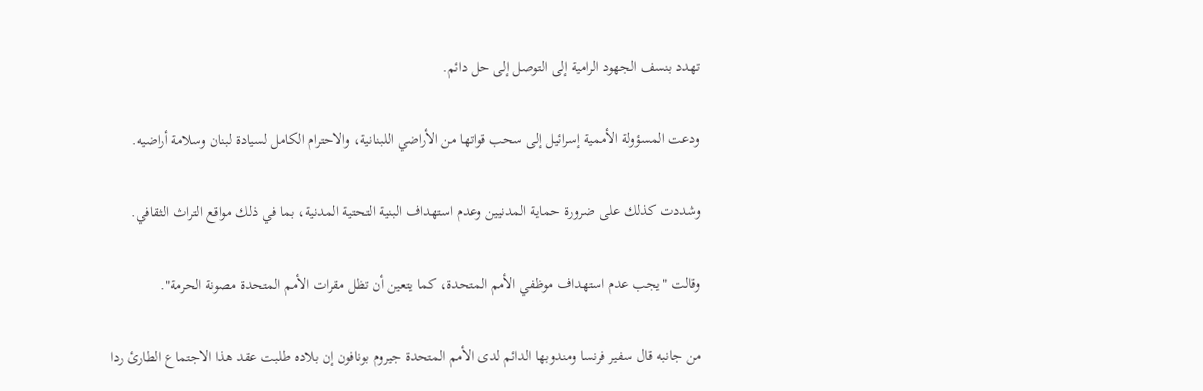تهدد بنسف الجهود الرامية إلى التوصل إلى حل دائم.

ودعت المسؤولة الأممية إسرائيل إلى سحب قواتها من الأراضي اللبنانية، والاحترام الكامل لسيادة لبنان وسلامة أراضيه.

وشددت كذلك على ضرورة حماية المدنيين وعدم استهداف البنية التحتية المدنية، بما في ذلك مواقع التراث الثقافي.

وقالت "يجب عدم استهداف موظفي الأمم المتحدة، كما يتعين أن تظل مقرات الأمم المتحدة مصونة الحرمة".

من جانبه قال سفير فرنسا ومندوبها الدائم لدى الأمم المتحدة جيروم بونافون إن بلاده طلبت عقد هذا الاجتماع الطارئ ردا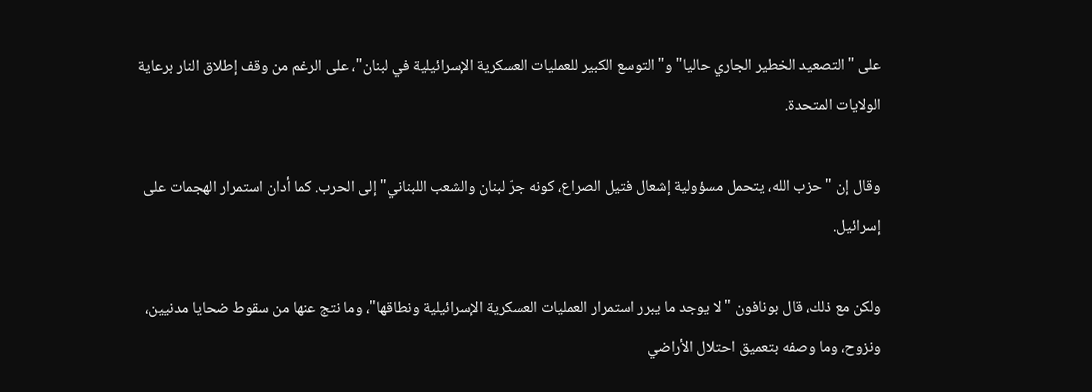على "التصعيد الخطير الجاري حاليا" و"التوسع الكبير للعمليات العسكرية الإسرائيلية في لبنان"، على الرغم من وقف إطلاق النار برعاية الولايات المتحدة.

وقال إن "حزب الله، يتحمل مسؤولية إشعال فتيل الصراع، كونه جرّ لبنان والشعب اللبناني" إلى الحرب. كما أدان استمرار الهجمات على إسرائيل.

ولكن مع ذلك، قال بونافون "لا يوجد ما يبرر استمرار العمليات العسكرية الإسرائيلية ونطاقها"، وما نتج عنها من سقوط ضحايا مدنيين، ونزوح، وما وصفه بتعميق احتلال الأراضي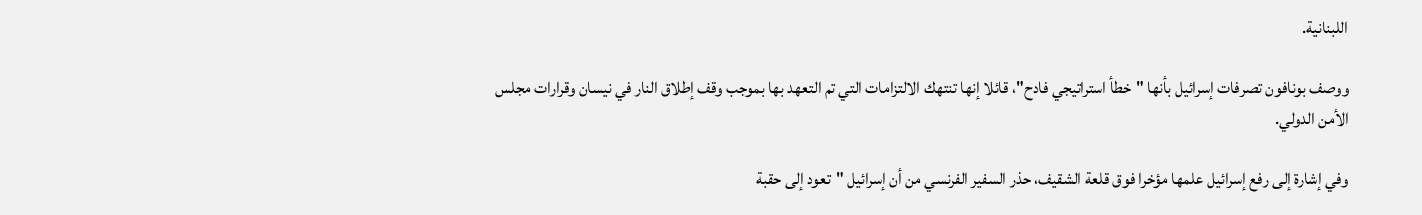اللبنانية.

ووصف بونافون تصرفات إسرائيل بأنها "خطأ استراتيجي فادح"، قائلا إنها تنتهك الالتزامات التي تم التعهد بها بموجب وقف إطلاق النار في نيسان وقرارات مجلس الأمن الدولي.

وفي إشارة إلى رفع إسرائيل علمها مؤخرا فوق قلعة الشقيف، حذر السفير الفرنسي من أن إسرائيل "تعود إلى حقبة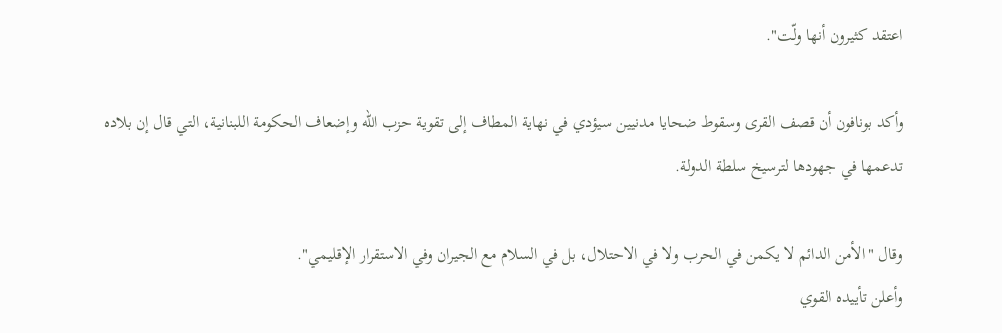اعتقد كثيرون أنها ولّت".

وأكد بونافون أن قصف القرى وسقوط ضحايا مدنيين سيؤدي في نهاية المطاف إلى تقوية حزب الله وإضعاف الحكومة اللبنانية، التي قال إن بلاده تدعمها في جهودها لترسيخ سلطة الدولة.

وقال "الأمن الدائم لا يكمن في الحرب ولا في الاحتلال، بل في السلام مع الجيران وفي الاستقرار الإقليمي".
وأعلن تأييده القوي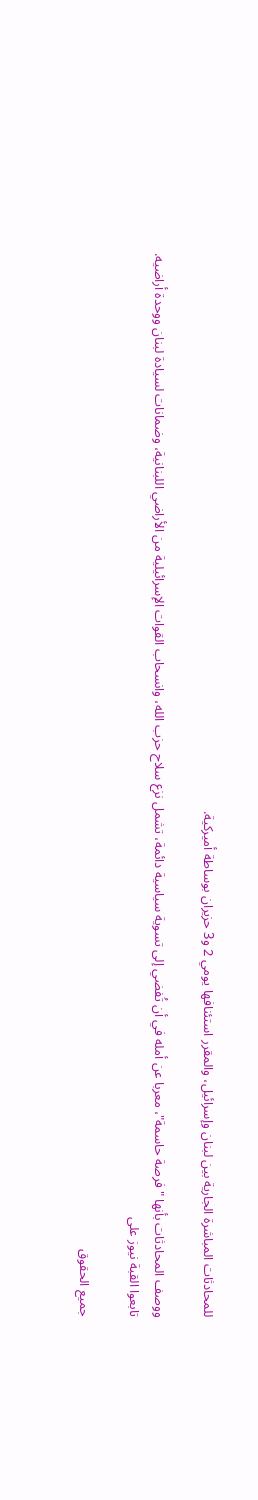للمحادثات المباشرة الجارية بين لبنان وإسرائيل، والمقرر استئنافها يومي 2 و3 حزيران بوساطة أميركية.

ووصف المحادثات بأنها "فرصة حاسمة"، معربا عن أمله في أن تُفضي إلى تسوية سياسية دائمة، تشمل نزع سلاح حزب الله، وانسحاب القوات الإسرائيلية من الأراضي اللبنانية، وضمانات لسيادة لبنان ووحدة أراضيه.
تابعوا القبة نيوز على

جميع الحقوق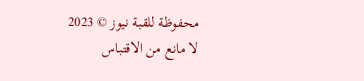محفوظة للقبة نيوز © 2023
لا مانع من الاقتباس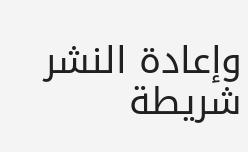وإعادة النشر شريطة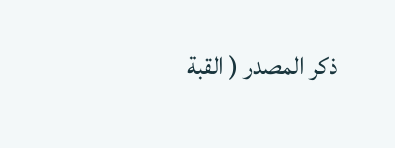ذكر المصدر ( القبة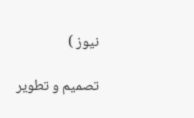نيوز )

تصميم و تطوير